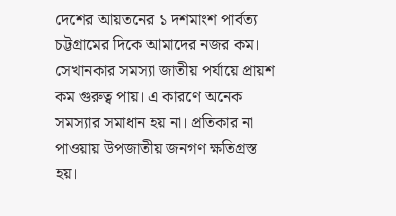দেশের আয়তনের ১ দশমাংশ পার্বত্য চট্টগ্রামের দিকে আমাদের নজর কম। সেখানকার সমস্যা জাতীয় পর্যায়ে প্রায়শ কম গুরুত্ব পায়। এ কারণে অনেক সমস্যার সমাধান হয় না। প্রতিকার না পাওয়ায় উপজাতীয় জনগণ ক্ষতিগ্রস্ত হয়।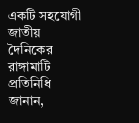একটি সহযোগী জাতীয় দৈনিকের রাঙ্গামাটি প্রতিনিধি জানান,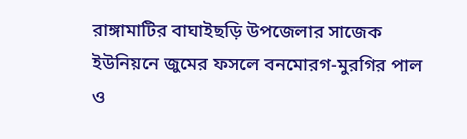রাঙ্গামাটির বাঘাইছড়ি উপজেলার সাজেক ইউনিয়নে জুমের ফসলে বনমোরগ-মুরগির পাল ও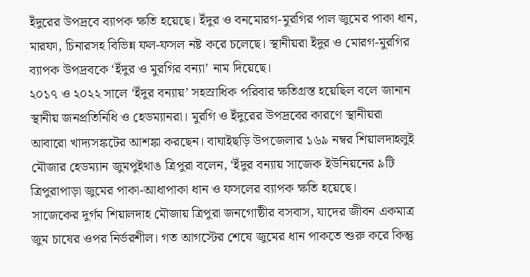ইঁদুরের উপদ্রবে ব্যাপক ক্ষতি হয়েছে। ইঁদুর ও বনমোরগ-মুরগির পাল জুমের পাকা ধান, মারফা, চিনারসহ বিভিন্ন ফল-ফসল নষ্ট করে চলেছে। স্থানীয়রা ইঁদুর ও মোরগ-মুরগির ব্যাপক উপদ্রবকে ‘ইঁদুর ও মুরগির বন্যা’ নাম দিয়েছে।
২০১৭ ও ২০২২ সালে ‘ইঁদুর বন্যায়’ সহস্রাধিক পরিবার ক্ষতিগ্রস্ত হয়েছিল বলে জানান স্থানীয় জনপ্রতিনিধি ও হেডম্যানরা। মুরগি ও ইঁদুরের উপদ্রবের কারণে স্থানীয়রা আবারো খাদ্যসঙ্কটের আশঙ্কা করছেন। বাঘাইছড়ি উপজেলার ১৬৯ নম্বর শিয়ালদাহলুই মৌজার হেডম্যান জুমপুইথাঙ ত্রিপুরা বলেন, ‘ইঁদুর বন্যায় সাজেক ইউনিয়নের ৯টি ত্রিপুরাপাড়া জুমের পাকা-আধাপাকা ধান ও ফসলের ব্যাপক ক্ষতি হয়েছে।
সাজেকের দুর্গম শিয়ালদাহ মৌজায় ত্রিপুরা জনগোষ্ঠীর বসবাস, যাদের জীবন একমাত্র জুম চাষের ওপর নির্ভরশীল। গত আগস্টের শেষে জুমের ধান পাকতে শুরু করে কিন্তু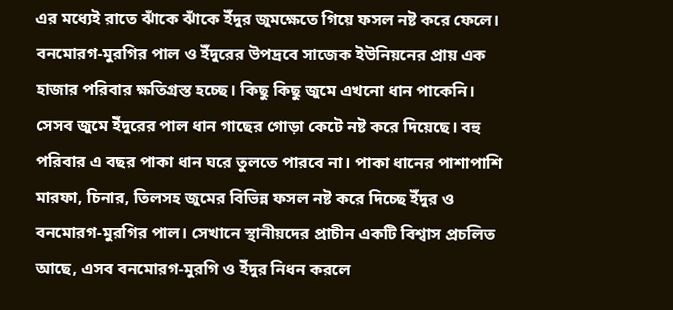এর মধ্যেই রাতে ঝাঁকে ঝাঁকে ইঁদুর জুমক্ষেতে গিয়ে ফসল নষ্ট করে ফেলে।
বনমোরগ-মুরগির পাল ও ইঁদুরের উপদ্রবে সাজেক ইউনিয়নের প্রায় এক হাজার পরিবার ক্ষতিগ্রস্ত হচ্ছে। কিছু কিছু জুমে এখনো ধান পাকেনি। সেসব জুমে ইঁদুরের পাল ধান গাছের গোড়া কেটে নষ্ট করে দিয়েছে। বহু পরিবার এ বছর পাকা ধান ঘরে তুলতে পারবে না। পাকা ধানের পাশাপাশি মারফা, চিনার, তিলসহ জুমের বিভিন্ন ফসল নষ্ট করে দিচ্ছে ইঁদুর ও বনমোরগ-মুরগির পাল। সেখানে স্থানীয়দের প্রাচীন একটি বিশ্বাস প্রচলিত আছে, এসব বনমোরগ-মুরগি ও ইঁদুর নিধন করলে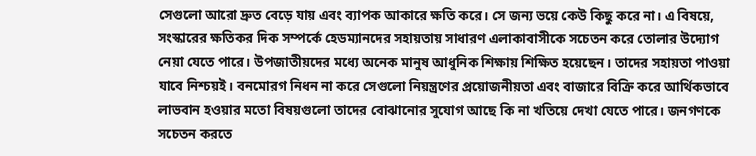সেগুলো আরো দ্রুত বেড়ে যায় এবং ব্যাপক আকারে ক্ষতি করে। সে জন্য ভয়ে কেউ কিছু করে না। এ বিষয়ে, সংস্কারের ক্ষতিকর দিক সম্পর্কে হেডম্যানদের সহায়তায় সাধারণ এলাকাবাসীকে সচেতন করে তোলার উদ্যোগ নেয়া যেতে পারে। উপজাতীয়দের মধ্যে অনেক মানুষ আধুনিক শিক্ষায় শিক্ষিত হয়েছেন। তাদের সহায়তা পাওয়া যাবে নিশ্চয়ই। বনমোরগ নিধন না করে সেগুলো নিয়ন্ত্রণের প্রয়োজনীয়তা এবং বাজারে বিক্রি করে আর্থিকভাবে লাভবান হওয়ার মতো বিষয়গুলো তাদের বোঝানোর সুযোগ আছে কি না খতিয়ে দেখা যেতে পারে। জনগণকে সচেতন করতে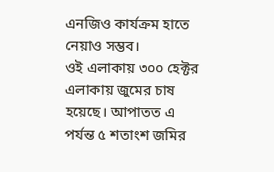এনজিও কার্যক্রম হাতে নেয়াও সম্ভব।
ওই এলাকায় ৩০০ হেক্টর এলাকায় জুমের চাষ হয়েছে। আপাতত এ পর্যন্ত ৫ শতাংশ জমির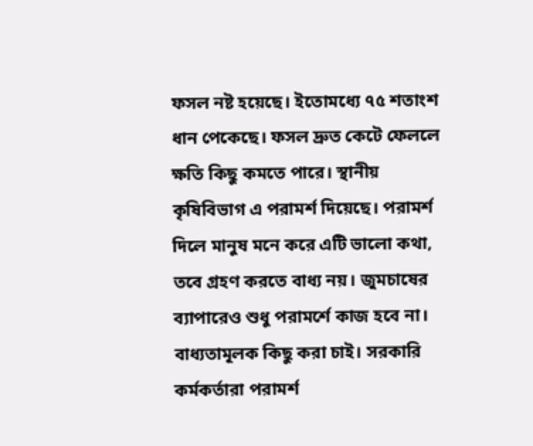ফসল নষ্ট হয়েছে। ইতোমধ্যে ৭৫ শতাংশ ধান পেকেছে। ফসল দ্রুত কেটে ফেললে ক্ষতি কিছু কমতে পারে। স্থানীয় কৃষিবিভাগ এ পরামর্শ দিয়েছে। পরামর্শ দিলে মানুষ মনে করে এটি ভালো কথা, তবে গ্রহণ করতে বাধ্য নয়। জুমচাষের ব্যাপারেও শুধু পরামর্শে কাজ হবে না। বাধ্যতামূলক কিছু করা চাই। সরকারি কর্মকর্তারা পরামর্শ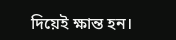দিয়েই ক্ষান্ত হন।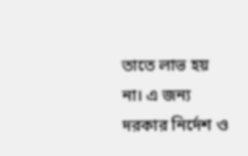তাতে লাভ হয় না। এ জন্য দরকার নির্দেশ ও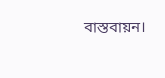বাস্তবায়ন।